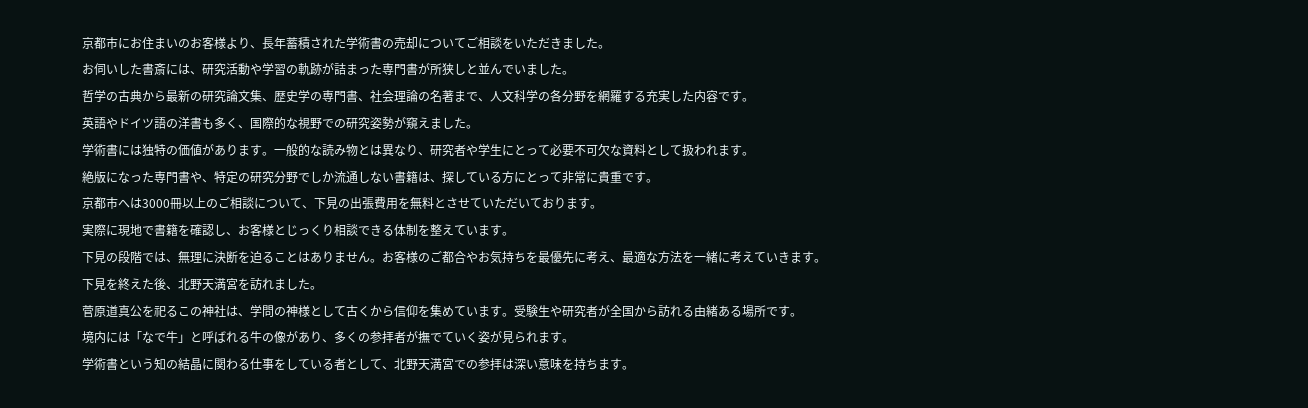京都市にお住まいのお客様より、長年蓄積された学術書の売却についてご相談をいただきました。
お伺いした書斎には、研究活動や学習の軌跡が詰まった専門書が所狭しと並んでいました。
哲学の古典から最新の研究論文集、歴史学の専門書、社会理論の名著まで、人文科学の各分野を網羅する充実した内容です。
英語やドイツ語の洋書も多く、国際的な視野での研究姿勢が窺えました。
学術書には独特の価値があります。一般的な読み物とは異なり、研究者や学生にとって必要不可欠な資料として扱われます。
絶版になった専門書や、特定の研究分野でしか流通しない書籍は、探している方にとって非常に貴重です。
京都市へは3000冊以上のご相談について、下見の出張費用を無料とさせていただいております。
実際に現地で書籍を確認し、お客様とじっくり相談できる体制を整えています。
下見の段階では、無理に決断を迫ることはありません。お客様のご都合やお気持ちを最優先に考え、最適な方法を一緒に考えていきます。
下見を終えた後、北野天満宮を訪れました。
菅原道真公を祀るこの神社は、学問の神様として古くから信仰を集めています。受験生や研究者が全国から訪れる由緒ある場所です。
境内には「なで牛」と呼ばれる牛の像があり、多くの参拝者が撫でていく姿が見られます。
学術書という知の結晶に関わる仕事をしている者として、北野天満宮での参拝は深い意味を持ちます。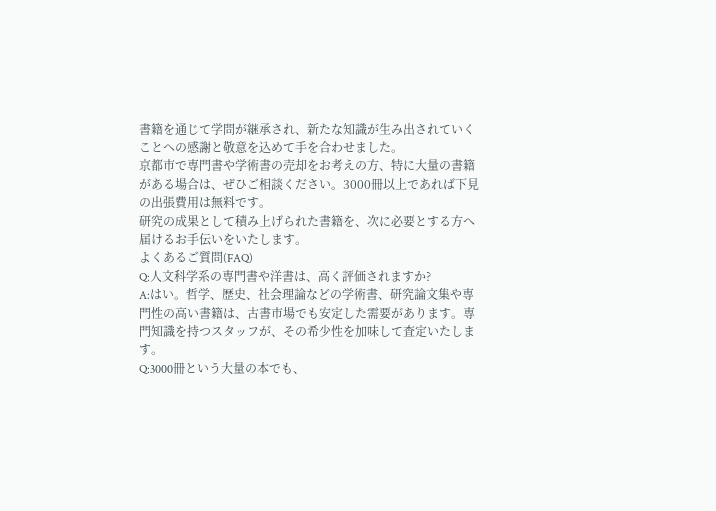書籍を通じて学問が継承され、新たな知識が生み出されていくことへの感謝と敬意を込めて手を合わせました。
京都市で専門書や学術書の売却をお考えの方、特に大量の書籍がある場合は、ぜひご相談ください。3000冊以上であれば下見の出張費用は無料です。
研究の成果として積み上げられた書籍を、次に必要とする方へ届けるお手伝いをいたします。
よくあるご質問(FAQ)
Q:人文科学系の専門書や洋書は、高く評価されますか?
A:はい。哲学、歴史、社会理論などの学術書、研究論文集や専門性の高い書籍は、古書市場でも安定した需要があります。専門知識を持つスタッフが、その希少性を加味して査定いたします。
Q:3000冊という大量の本でも、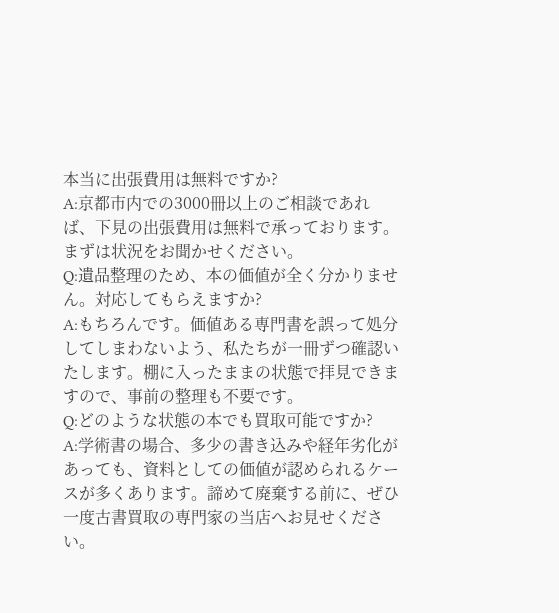本当に出張費用は無料ですか?
A:京都市内での3000冊以上のご相談であれば、下見の出張費用は無料で承っております。まずは状況をお聞かせください。
Q:遺品整理のため、本の価値が全く分かりません。対応してもらえますか?
A:もちろんです。価値ある専門書を誤って処分してしまわないよう、私たちが一冊ずつ確認いたします。棚に入ったままの状態で拝見できますので、事前の整理も不要です。
Q:どのような状態の本でも買取可能ですか?
A:学術書の場合、多少の書き込みや経年劣化があっても、資料としての価値が認められるケースが多くあります。諦めて廃棄する前に、ぜひ一度古書買取の専門家の当店へお見せください。